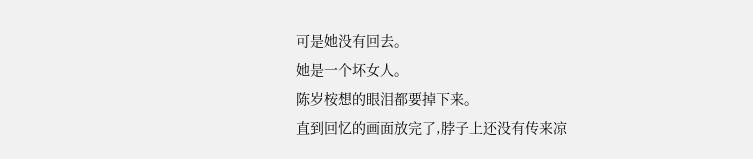可是她没有回去。
她是一个坏女人。
陈岁桉想的眼泪都要掉下来。
直到回忆的画面放完了,脖子上还没有传来凉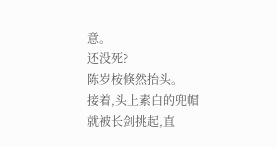意。
还没死?
陈岁桉倏然抬头。
接着,头上素白的兜帽就被长剑挑起,直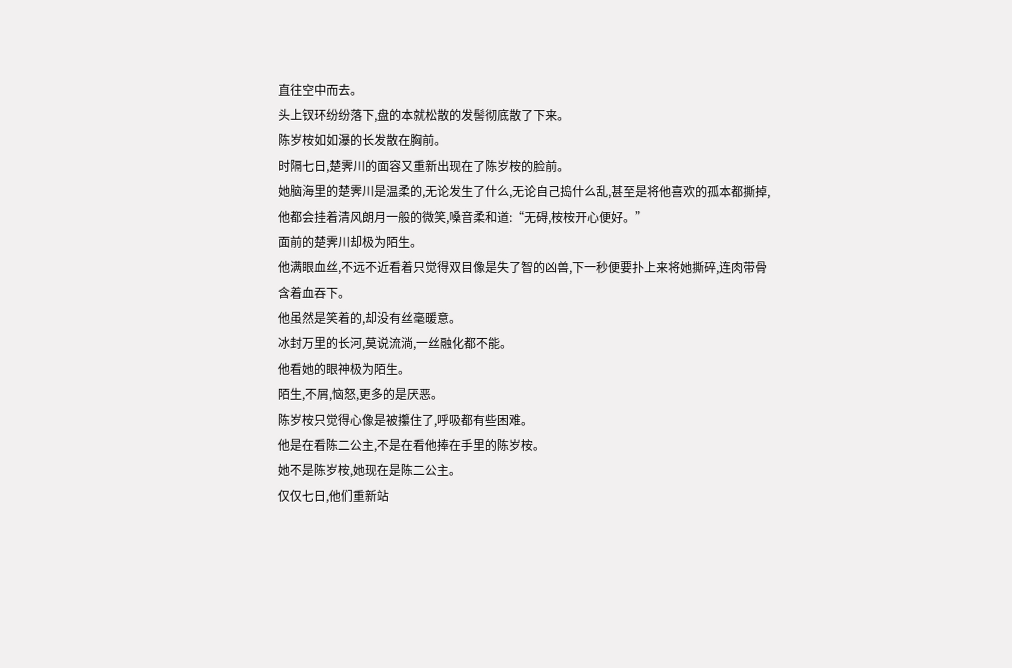直往空中而去。
头上钗环纷纷落下,盘的本就松散的发髻彻底散了下来。
陈岁桉如如瀑的长发散在胸前。
时隔七日,楚霁川的面容又重新出现在了陈岁桉的脸前。
她脑海里的楚霁川是温柔的,无论发生了什么,无论自己捣什么乱,甚至是将他喜欢的孤本都撕掉,他都会挂着清风朗月一般的微笑,嗓音柔和道:“无碍,桉桉开心便好。”
面前的楚霁川却极为陌生。
他满眼血丝,不远不近看着只觉得双目像是失了智的凶兽,下一秒便要扑上来将她撕碎,连肉带骨含着血吞下。
他虽然是笑着的,却没有丝毫暖意。
冰封万里的长河,莫说流淌,一丝融化都不能。
他看她的眼神极为陌生。
陌生,不屑,恼怒,更多的是厌恶。
陈岁桉只觉得心像是被攥住了,呼吸都有些困难。
他是在看陈二公主,不是在看他捧在手里的陈岁桉。
她不是陈岁桉,她现在是陈二公主。
仅仅七日,他们重新站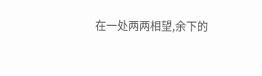在一处两两相望,余下的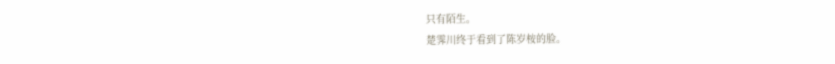只有陌生。
楚霁川终于看到了陈岁桉的脸。